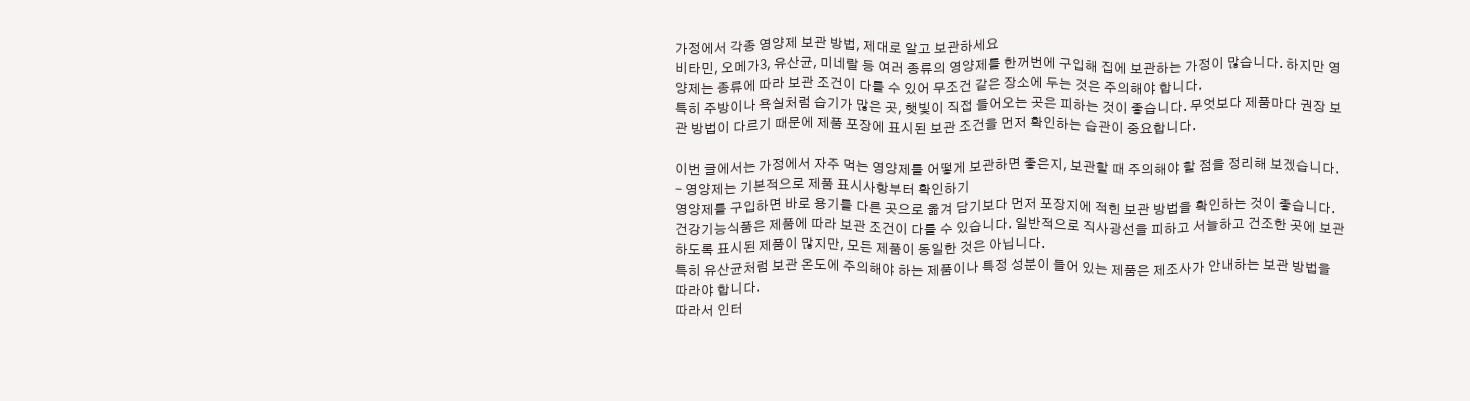가정에서 각종 영양제 보관 방법, 제대로 알고 보관하세요
비타민, 오메가3, 유산균, 미네랄 등 여러 종류의 영양제를 한꺼번에 구입해 집에 보관하는 가정이 많습니다. 하지만 영양제는 종류에 따라 보관 조건이 다를 수 있어 무조건 같은 장소에 두는 것은 주의해야 합니다.
특히 주방이나 욕실처럼 습기가 많은 곳, 햇빛이 직접 들어오는 곳은 피하는 것이 좋습니다. 무엇보다 제품마다 권장 보관 방법이 다르기 때문에 제품 포장에 표시된 보관 조건을 먼저 확인하는 습관이 중요합니다.

이번 글에서는 가정에서 자주 먹는 영양제를 어떻게 보관하면 좋은지, 보관할 때 주의해야 할 점을 정리해 보겠습니다.
- 영양제는 기본적으로 제품 표시사항부터 확인하기
영양제를 구입하면 바로 용기를 다른 곳으로 옮겨 담기보다 먼저 포장지에 적힌 보관 방법을 확인하는 것이 좋습니다.
건강기능식품은 제품에 따라 보관 조건이 다를 수 있습니다. 일반적으로 직사광선을 피하고 서늘하고 건조한 곳에 보관하도록 표시된 제품이 많지만, 모든 제품이 동일한 것은 아닙니다.
특히 유산균처럼 보관 온도에 주의해야 하는 제품이나 특정 성분이 들어 있는 제품은 제조사가 안내하는 보관 방법을 따라야 합니다.
따라서 인터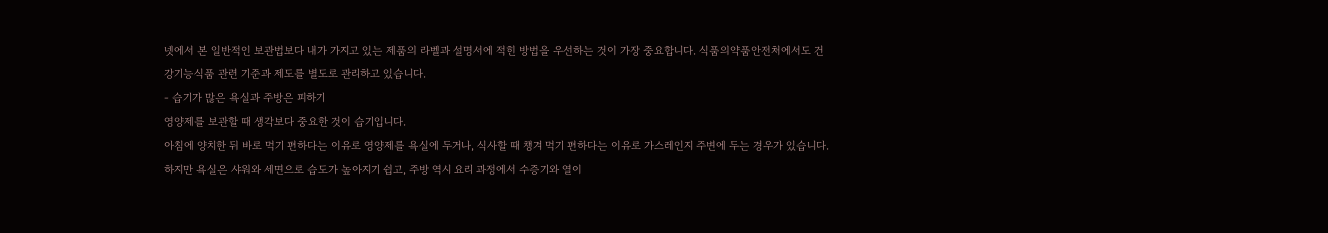넷에서 본 일반적인 보관법보다 내가 가지고 있는 제품의 라벨과 설명서에 적힌 방법을 우선하는 것이 가장 중요합니다. 식품의약품안전처에서도 건강기능식품 관련 기준과 제도를 별도로 관리하고 있습니다.
- 습기가 많은 욕실과 주방은 피하기
영양제를 보관할 때 생각보다 중요한 것이 습기입니다.
아침에 양치한 뒤 바로 먹기 편하다는 이유로 영양제를 욕실에 두거나, 식사할 때 챙겨 먹기 편하다는 이유로 가스레인지 주변에 두는 경우가 있습니다.
하지만 욕실은 샤워와 세면으로 습도가 높아지기 쉽고, 주방 역시 요리 과정에서 수증기와 열이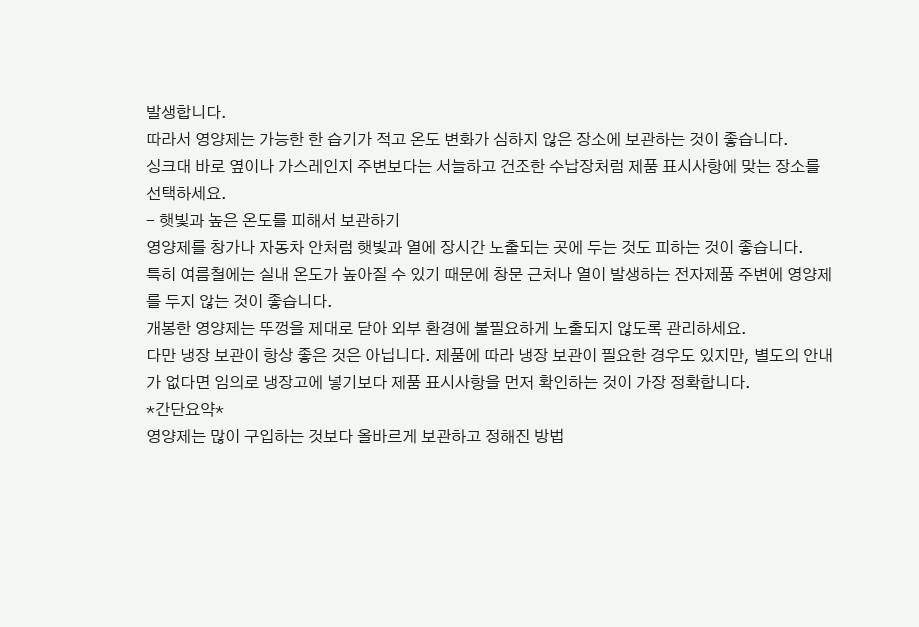발생합니다.
따라서 영양제는 가능한 한 습기가 적고 온도 변화가 심하지 않은 장소에 보관하는 것이 좋습니다.
싱크대 바로 옆이나 가스레인지 주변보다는 서늘하고 건조한 수납장처럼 제품 표시사항에 맞는 장소를 선택하세요.
- 햇빛과 높은 온도를 피해서 보관하기
영양제를 창가나 자동차 안처럼 햇빛과 열에 장시간 노출되는 곳에 두는 것도 피하는 것이 좋습니다.
특히 여름철에는 실내 온도가 높아질 수 있기 때문에 창문 근처나 열이 발생하는 전자제품 주변에 영양제를 두지 않는 것이 좋습니다.
개봉한 영양제는 뚜껑을 제대로 닫아 외부 환경에 불필요하게 노출되지 않도록 관리하세요.
다만 냉장 보관이 항상 좋은 것은 아닙니다. 제품에 따라 냉장 보관이 필요한 경우도 있지만, 별도의 안내가 없다면 임의로 냉장고에 넣기보다 제품 표시사항을 먼저 확인하는 것이 가장 정확합니다.
*간단요약*
영양제는 많이 구입하는 것보다 올바르게 보관하고 정해진 방법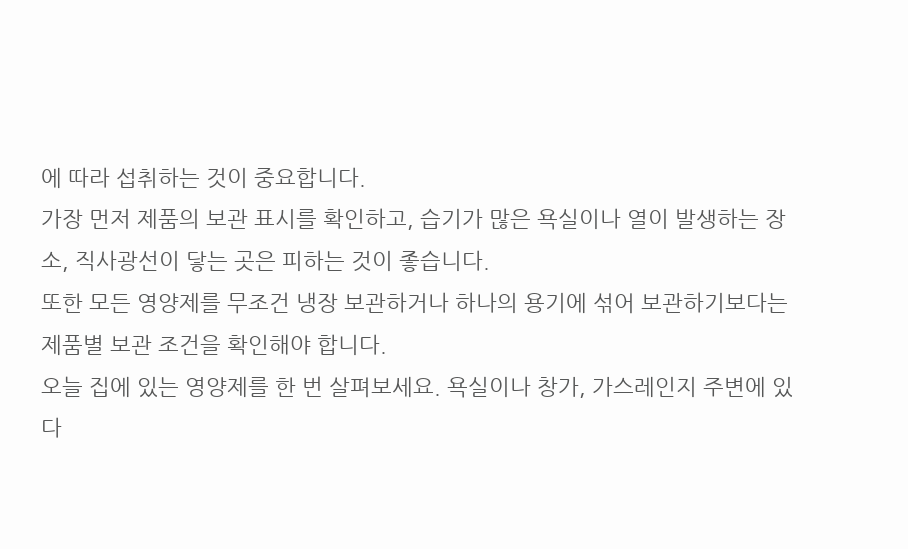에 따라 섭취하는 것이 중요합니다.
가장 먼저 제품의 보관 표시를 확인하고, 습기가 많은 욕실이나 열이 발생하는 장소, 직사광선이 닿는 곳은 피하는 것이 좋습니다.
또한 모든 영양제를 무조건 냉장 보관하거나 하나의 용기에 섞어 보관하기보다는 제품별 보관 조건을 확인해야 합니다.
오늘 집에 있는 영양제를 한 번 살펴보세요. 욕실이나 창가, 가스레인지 주변에 있다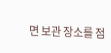면 보관 장소를 점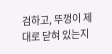검하고, 뚜껑이 제대로 닫혀 있는지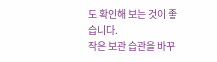도 확인해 보는 것이 좋습니다.
작은 보관 습관을 바꾸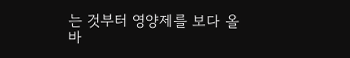는 것부터 영양제를 보다 올바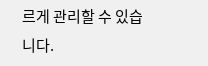르게 관리할 수 있습니다.